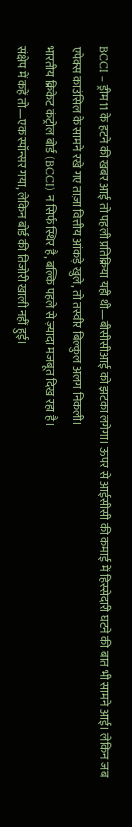BCCI – ड्रीम11 के हटने की खबर आई तो पहली प्रतिक्रिया यही थी—बीसीसीआई को झटका लगेगा। ऊपर से आईसीसी की कमाई में हिस्सेदारी घटने की बात भी सामने आई। लेकिन जब एपेक्स काउंसिल के सामने रखे गए ताज़ा वित्तीय आंकड़े खुले, तो तस्वीर बिल्कुल अलग निकली।
भारतीय क्रिकेट कंट्रोल बोर्ड (BCCI) न सिर्फ स्थिर है, बल्कि पहले से ज़्यादा मजबूत दिख रहा है।
संक्षेप में कहें तो—एक स्पॉन्सर गया, लेकिन बोर्ड की तिजोरी खाली नहीं हुई।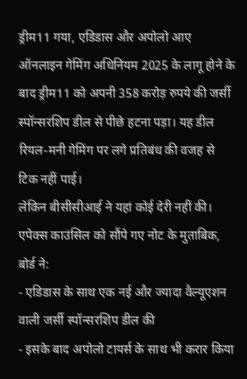ड्रीम11 गया, एडिडास और अपोलो आए
ऑनलाइन गेमिंग अधिनियम 2025 के लागू होने के बाद ड्रीम11 को अपनी 358 करोड़ रुपये की जर्सी स्पॉन्सरशिप डील से पीछे हटना पड़ा। यह डील रियल-मनी गेमिंग पर लगे प्रतिबंध की वजह से टिक नहीं पाई।
लेकिन बीसीसीआई ने यहां कोई देरी नहीं की।
एपेक्स काउंसिल को सौंपे गए नोट के मुताबिक, बोर्ड ने:
- एडिडास के साथ एक नई और ज्यादा वैल्यूएशन वाली जर्सी स्पॉन्सरशिप डील की
- इसके बाद अपोलो टायर्स के साथ भी करार किया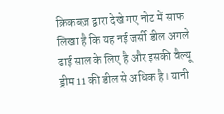क्रिकबज़ द्वारा देखे गए नोट में साफ लिखा है कि यह नई जर्सी डील अगले ढाई साल के लिए है और इसकी वैल्यू ड्रीम11 की डील से अधिक है। यानी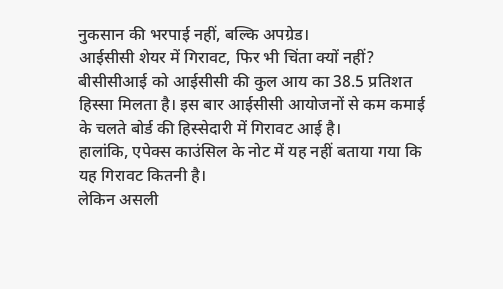नुकसान की भरपाई नहीं, बल्कि अपग्रेड।
आईसीसी शेयर में गिरावट, फिर भी चिंता क्यों नहीं?
बीसीसीआई को आईसीसी की कुल आय का 38.5 प्रतिशत हिस्सा मिलता है। इस बार आईसीसी आयोजनों से कम कमाई के चलते बोर्ड की हिस्सेदारी में गिरावट आई है।
हालांकि, एपेक्स काउंसिल के नोट में यह नहीं बताया गया कि यह गिरावट कितनी है।
लेकिन असली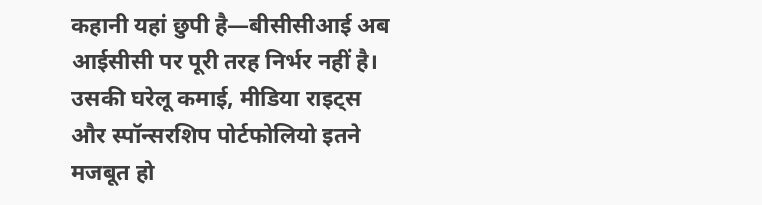कहानी यहां छुपी है—बीसीसीआई अब आईसीसी पर पूरी तरह निर्भर नहीं है। उसकी घरेलू कमाई, मीडिया राइट्स और स्पॉन्सरशिप पोर्टफोलियो इतने मजबूत हो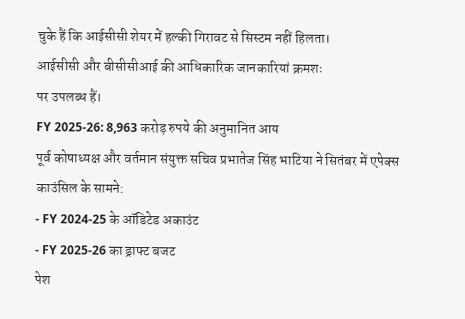चुके हैं कि आईसीसी शेयर में हल्की गिरावट से सिस्टम नहीं हिलता।
आईसीसी और बीसीसीआई की आधिकारिक जानकारियां क्रमशः
पर उपलब्ध हैं।
FY 2025-26: 8,963 करोड़ रुपये की अनुमानित आय
पूर्व कोषाध्यक्ष और वर्तमान संयुक्त सचिव प्रभातेज सिंह भाटिया ने सितंबर में एपेक्स काउंसिल के सामने:
- FY 2024-25 के ऑडिटेड अकाउंट
- FY 2025-26 का ड्राफ्ट बजट
पेश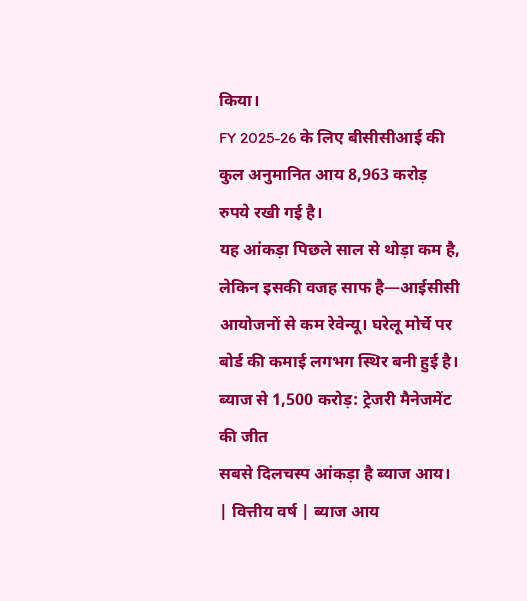किया।
FY 2025-26 के लिए बीसीसीआई की कुल अनुमानित आय 8,963 करोड़ रुपये रखी गई है।
यह आंकड़ा पिछले साल से थोड़ा कम है, लेकिन इसकी वजह साफ है—आईसीसी आयोजनों से कम रेवेन्यू। घरेलू मोर्चे पर बोर्ड की कमाई लगभग स्थिर बनी हुई है।
ब्याज से 1,500 करोड़: ट्रेजरी मैनेजमेंट की जीत
सबसे दिलचस्प आंकड़ा है ब्याज आय।
| वित्तीय वर्ष | ब्याज आय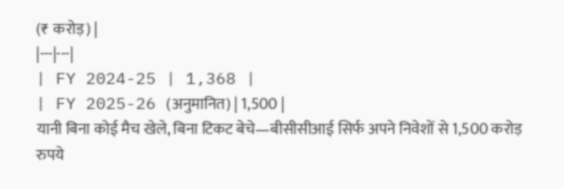(₹ करोड़) |
|---|---|
| FY 2024-25 | 1,368 |
| FY 2025-26 (अनुमानित) | 1,500 |
यानी बिना कोई मैच खेले, बिना टिकट बेचे—बीसीसीआई सिर्फ अपने निवेशों से 1,500 करोड़ रुपये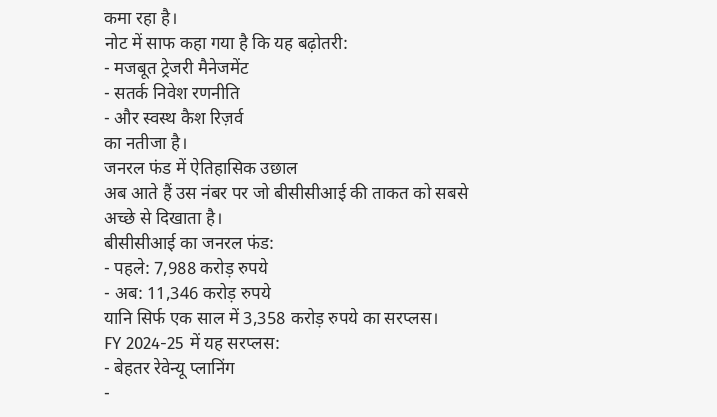कमा रहा है।
नोट में साफ कहा गया है कि यह बढ़ोतरी:
- मजबूत ट्रेजरी मैनेजमेंट
- सतर्क निवेश रणनीति
- और स्वस्थ कैश रिज़र्व
का नतीजा है।
जनरल फंड में ऐतिहासिक उछाल
अब आते हैं उस नंबर पर जो बीसीसीआई की ताकत को सबसे अच्छे से दिखाता है।
बीसीसीआई का जनरल फंड:
- पहले: 7,988 करोड़ रुपये
- अब: 11,346 करोड़ रुपये
यानि सिर्फ एक साल में 3,358 करोड़ रुपये का सरप्लस।
FY 2024-25 में यह सरप्लस:
- बेहतर रेवेन्यू प्लानिंग
-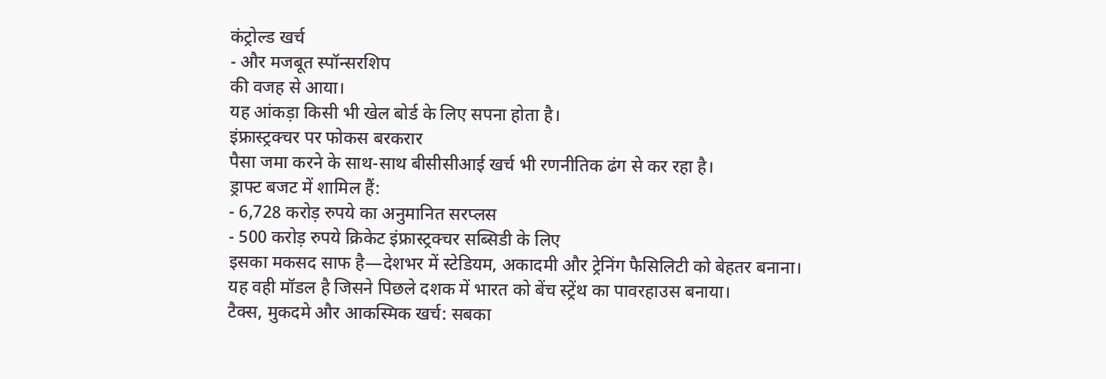कंट्रोल्ड खर्च
- और मजबूत स्पॉन्सरशिप
की वजह से आया।
यह आंकड़ा किसी भी खेल बोर्ड के लिए सपना होता है।
इंफ्रास्ट्रक्चर पर फोकस बरकरार
पैसा जमा करने के साथ-साथ बीसीसीआई खर्च भी रणनीतिक ढंग से कर रहा है।
ड्राफ्ट बजट में शामिल हैं:
- 6,728 करोड़ रुपये का अनुमानित सरप्लस
- 500 करोड़ रुपये क्रिकेट इंफ्रास्ट्रक्चर सब्सिडी के लिए
इसका मकसद साफ है—देशभर में स्टेडियम, अकादमी और ट्रेनिंग फैसिलिटी को बेहतर बनाना।
यह वही मॉडल है जिसने पिछले दशक में भारत को बेंच स्ट्रेंथ का पावरहाउस बनाया।
टैक्स, मुकदमे और आकस्मिक खर्च: सबका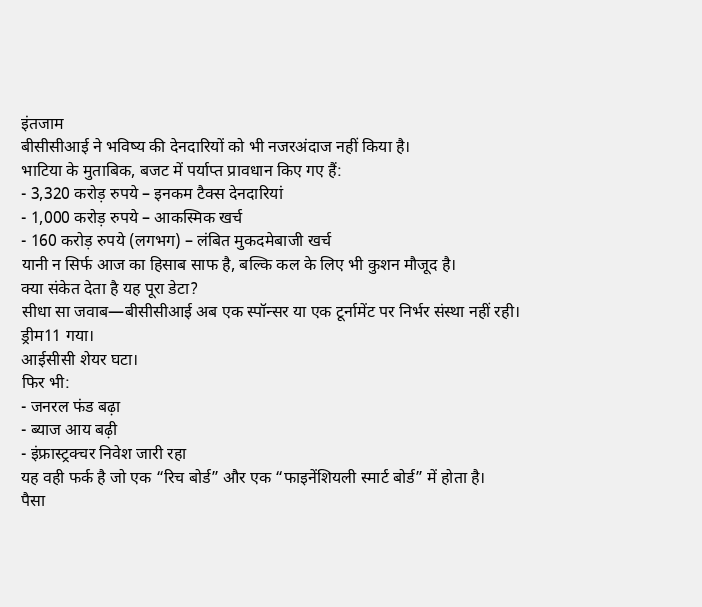इंतजाम
बीसीसीआई ने भविष्य की देनदारियों को भी नजरअंदाज नहीं किया है।
भाटिया के मुताबिक, बजट में पर्याप्त प्रावधान किए गए हैं:
- 3,320 करोड़ रुपये – इनकम टैक्स देनदारियां
- 1,000 करोड़ रुपये – आकस्मिक खर्च
- 160 करोड़ रुपये (लगभग) – लंबित मुकदमेबाजी खर्च
यानी न सिर्फ आज का हिसाब साफ है, बल्कि कल के लिए भी कुशन मौजूद है।
क्या संकेत देता है यह पूरा डेटा?
सीधा सा जवाब—बीसीसीआई अब एक स्पॉन्सर या एक टूर्नामेंट पर निर्भर संस्था नहीं रही।
ड्रीम11 गया।
आईसीसी शेयर घटा।
फिर भी:
- जनरल फंड बढ़ा
- ब्याज आय बढ़ी
- इंफ्रास्ट्रक्चर निवेश जारी रहा
यह वही फर्क है जो एक “रिच बोर्ड” और एक “फाइनेंशियली स्मार्ट बोर्ड” में होता है।
पैसा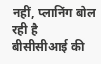नहीं, प्लानिंग बोल रही है
बीसीसीआई की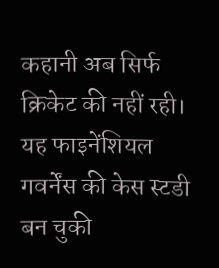कहानी अब सिर्फ क्रिकेट की नहीं रही। यह फाइनेंशियल गवर्नेंस की केस स्टडी बन चुकी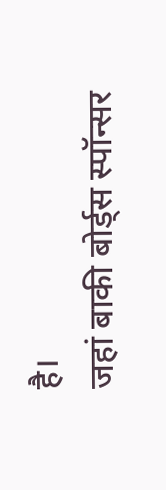है।
जहां बाकी बोर्ड्स स्पॉन्सर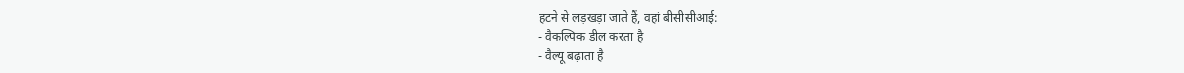हटने से लड़खड़ा जाते हैं, वहां बीसीसीआई:
- वैकल्पिक डील करता है
- वैल्यू बढ़ाता है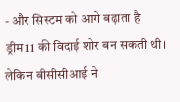- और सिस्टम को आगे बढ़ाता है
ड्रीम11 की विदाई शोर बन सकती थी।
लेकिन बीसीसीआई ने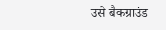उसे बैकग्राउंड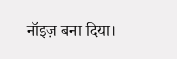नॉइज़ बना दिया।